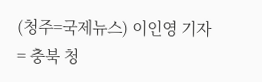(청주=국제뉴스) 이인영 기자 = 충북 청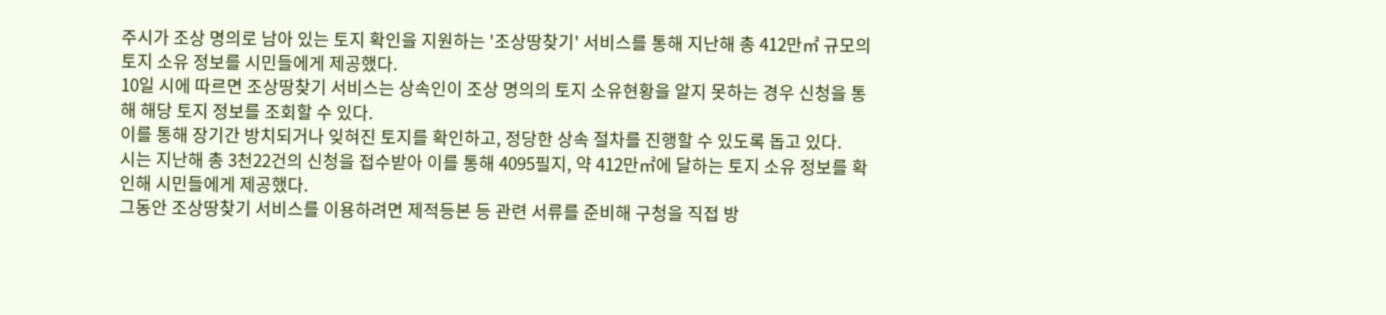주시가 조상 명의로 남아 있는 토지 확인을 지원하는 '조상땅찾기' 서비스를 통해 지난해 총 412만㎡ 규모의 토지 소유 정보를 시민들에게 제공했다.
10일 시에 따르면 조상땅찾기 서비스는 상속인이 조상 명의의 토지 소유현황을 알지 못하는 경우 신청을 통해 해당 토지 정보를 조회할 수 있다.
이를 통해 장기간 방치되거나 잊혀진 토지를 확인하고, 정당한 상속 절차를 진행할 수 있도록 돕고 있다.
시는 지난해 총 3천22건의 신청을 접수받아 이를 통해 4095필지, 약 412만㎡에 달하는 토지 소유 정보를 확인해 시민들에게 제공했다.
그동안 조상땅찾기 서비스를 이용하려면 제적등본 등 관련 서류를 준비해 구청을 직접 방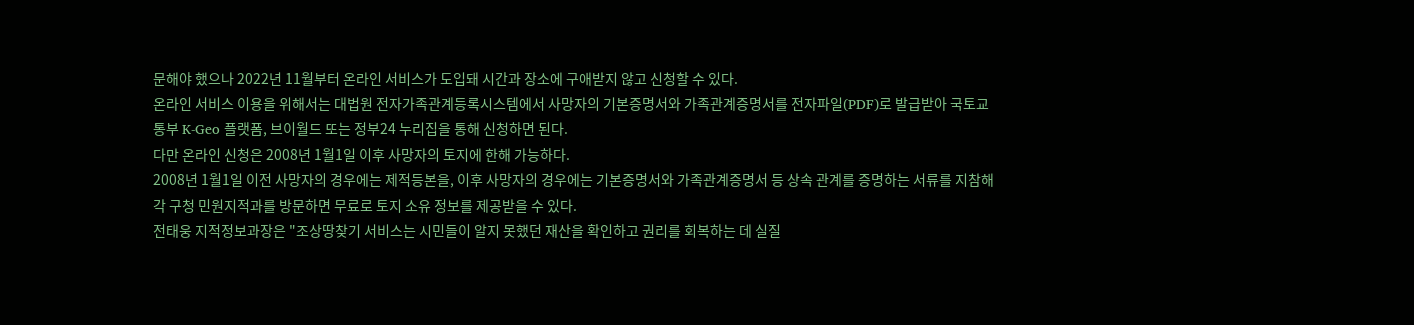문해야 했으나 2022년 11월부터 온라인 서비스가 도입돼 시간과 장소에 구애받지 않고 신청할 수 있다.
온라인 서비스 이용을 위해서는 대법원 전자가족관계등록시스템에서 사망자의 기본증명서와 가족관계증명서를 전자파일(PDF)로 발급받아 국토교통부 K-Geo 플랫폼, 브이월드 또는 정부24 누리집을 통해 신청하면 된다.
다만 온라인 신청은 2008년 1월1일 이후 사망자의 토지에 한해 가능하다.
2008년 1월1일 이전 사망자의 경우에는 제적등본을, 이후 사망자의 경우에는 기본증명서와 가족관계증명서 등 상속 관계를 증명하는 서류를 지참해 각 구청 민원지적과를 방문하면 무료로 토지 소유 정보를 제공받을 수 있다.
전태웅 지적정보과장은 "조상땅찾기 서비스는 시민들이 알지 못했던 재산을 확인하고 권리를 회복하는 데 실질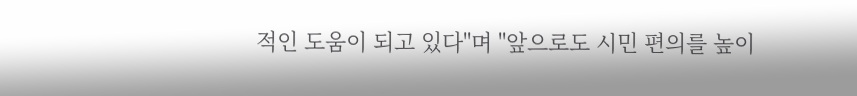적인 도움이 되고 있다"며 "앞으로도 시민 편의를 높이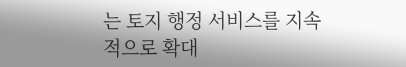는 토지 행정 서비스를 지속적으로 확대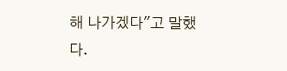해 나가겠다"고 말했다.